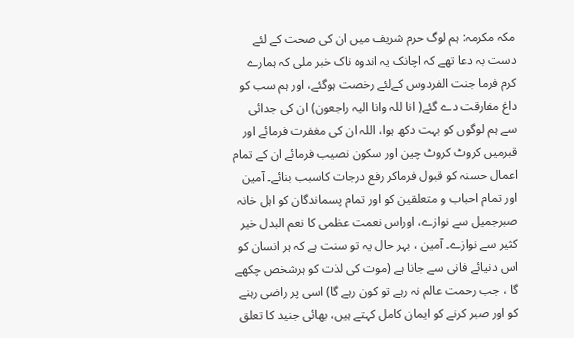مکہ مکرمہ: ہم لوگ حرم شریف میں ان کی صحت کے لئے دست بہ دعا تھے کہ اچانک یہ اندوہ ناک خبر ملی کہ ہمارے کرم فرما جنت الفردوس کےلئے رخصت ہوگئے، اور ہم سب کو داغ مفارقت دے گئے( انا للہ وانا الیہ راجعون) ان کی جدائی سے ہم لوگوں کو بہت دکھ ہوا، اللہ ان کی مغفرت فرمائے اور قبرمیں کروٹ کروٹ چین اور سکون نصیب فرمائے ان کے تمام اعمال حسنہ کو قبول فرماکر رفع درجات کاسبب بنائے۔ آمین اور تمام احباب و متعلقین کو اور تمام پسماندگان کو اہل خانہ صبرجمیل سے نوازے، اوراس نعمت عظمی کا نعم البدل خیر کثیر سے نوازے۔ آمین ، بہر حال یہ تو سنت ہے کہ ہر انسان کو اس دنیائے فانی سے جانا ہے (موت کی لذت کو ہرشخص چکھے گا ، جب رحمت عالم نہ رہے تو کون رہے گا) اسی پر راضی رہنے کو اور صبر کرنے کو ایمان کامل کہتے ہیں، بھائی جنید کا تعلق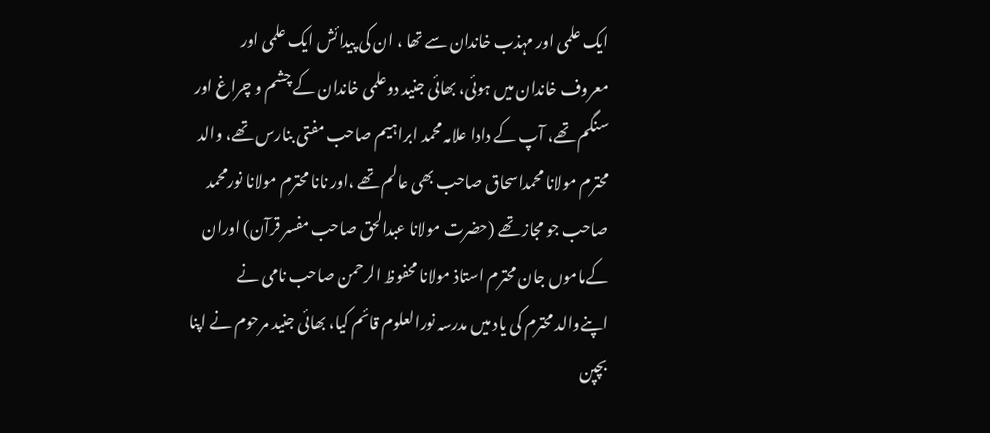ایک علمی اور مہذب خاندان سے تھا ، ان کی پیدائش ایک علمی اور معروف خاندان میں ہوئی، بھائی جنید دوعلمی خاندان کے چشم و چراغ اور سنگم تھے، آپ کے دادا علامہ محمد ابراہیم صاحب مفتی بنارس تھے، والد محترم مولانا محمداسحاق صاحب بھی عالم تھے ،اور نانا محترم مولانا نورمحمد صاحب جو مجاز تھے (حضرت مولانا عبدالحق صاحب مفسر قرآن) اوران کےماموں جان محترم استاذ مولانا محفوظ الرحمن صاحب نامی نے اپنےوالد محترم کی یاد میں مدرسہ نورالعلوم قائم کیا، بھائی جنید مرحوم نے اپنا بچپن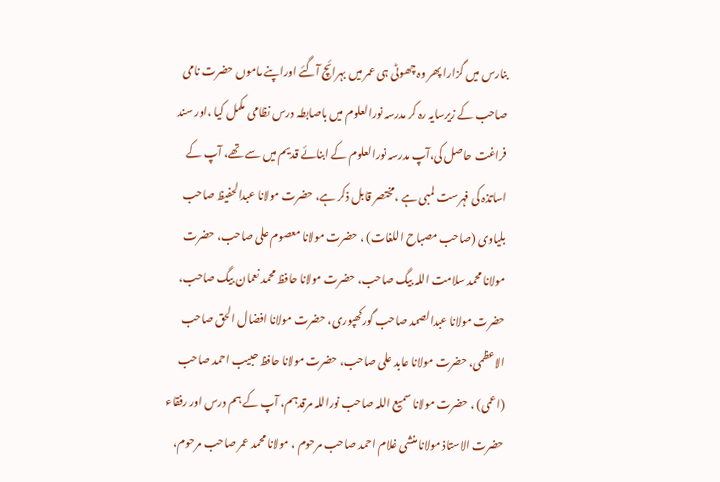بنارس میں گزارا پھر وہ چھوٹی ہی عمر میں بہرائچ آگئے اوراپنے ماموں حضرت نامی صاحب کے زیرسایہ رہ کر مدرسہ نورالعلوم میں باصابطہ درس نظامی مکمل کیا ،اور سند فراغت حاصل کی،آپ مدرسہ نورالعلوم کے ابنائے قدیم میں سے تھے، آپ کے اساتذہ کی فہرست لمبی ہے ،مختصر قابل ذکر ہے، حضرت مولانا عبدالحفیظ صاحب بلیاوی (صاحب مصباح اللغات) ، حضرت مولانا معصوم علی صاحب، حضرت مولانا محمد سلامت اللہ بیگ صاحب، حضرت مولانا حافظ محمد نعمان بیگ صاحب، حضرت مولانا عبدالصمد صاحب گورکھپوری، حضرت مولانا افضال الحق صاحب الاعظمی، حضرت مولانا عابد علی صاحب، حضرت مولانا حافظ حبیب احمد صاحب (اعمی) ، حضرت مولانا سمیع اللہ صاحب نوراللہ مرقدہم، آپ کے ہم درس اور رفقاء حضرت الاستاذ مولانا منشی غلام احمد صاحب مرحوم ، مولانا محمد عمر صاحب مرحوم،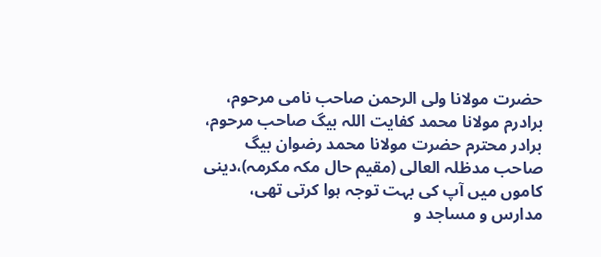حضرت مولانا ولی الرحمن صاحب نامی مرحوم، برادرم مولانا محمد کفایت اللہ بیگ صاحب مرحوم، برادر محترم حضرت مولانا محمد رضوان بیگ صاحب مدظلہ العالی (مقیم حال مکہ مکرمہ)،دینی کاموں میں آپ کی بہت توجہ ہوا کرتی تھی، مدارس و مساجد و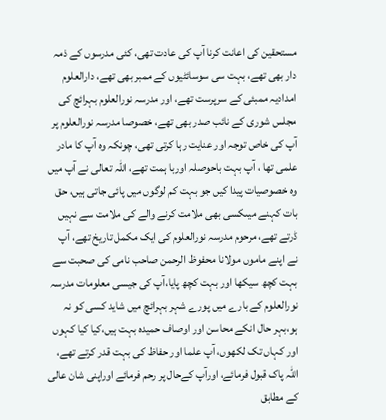مستحقین کی اعانت کرنا آپ کی عادت تھی، کئی مدرسوں کے ذمہ دار بھی تھے، بہت سی سوسائٹیوں کے ممبر بھی تھے، دارالعلوم امدادیہ ممبئی کے سرپرست تھے، اور مدرسہ نورالعلوم بہرائچ کی مجلس شوری کے نائب صدر بھی تھے، خصوصا مدرسہ نورالعلوم پر آپ کی خاص توجہ اور عنایت رہا کرتی تھی، چونکہ وہ آپ کا مادر علمی تھا ، آپ بہت باحوصلہ اوربا ہمت تھے، اللہ تعالی نے آپ میں وہ خصوصیات پیدا کیں جو بہت کم لوگوں میں پائی جاتی ہیں، حق بات کہنے میںکسی بھی ملامت کرنے والے کی ملامت سے نہیں ڈرتے تھے، مرحوم مدرسہ نورالعلوم کی ایک مکمل تاریخ تھے، آپ نے اپنے ماموں مولانا محفوظ الرحمن صاحب نامی کی صحبت سے بہت کچھ سیکھا اور بہت کچھ پایا،آپ کی جیسی معلومات مدرسہ نورالعلوم کے بارے میں پورے شہر بہرائچ میں شاید کسی کو نہ ہو،بہر حال انکے محاسن اور اوصاف حمیدہ بہت ہیں،کیا کیا کہوں اور کہاں تک لکھوں، آپ علما اور حفاظ کی بہت قدر کرتے تھے، اللہ پاک قبول فرمائے، اورآپ کےحال پر رحم فرمائے اوراپنی شان عالی کے مطابق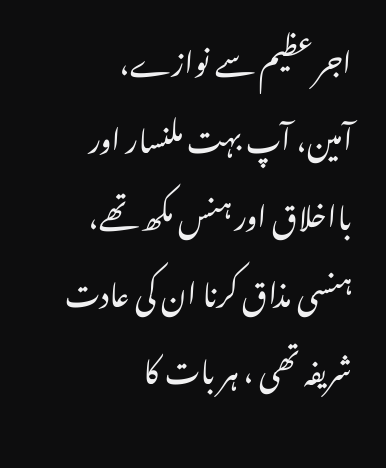اجر عظیم سے نوازے، آمین، آپ بہت ملنسار اور بااخلاق اور ہنس مکھ تھے، ہنسی مذاق کرنا ان کی عادت شریفہ تھی ، ہر بات کا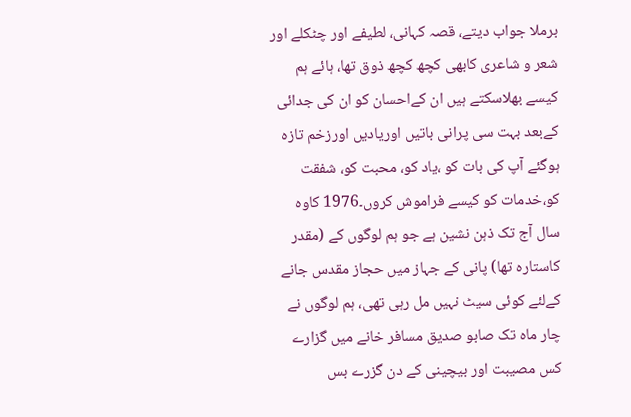برملا جواب دیتے، قصہ کہانی، لطیفے اور چٹکلے اور شعر و شاعری کابھی کچھ کچھ ذوق تھا، ہائے ہم کیسے بھلاسکتے ہیں ان کےاحسان کو ان کی جدائی کےبعد بہت سی پرانی باتیں اوریادیں اورزخم تازہ ہوگئے آپ کی بات کو ،یاد کو، محبت کو، شفقت کو،خدمات کو کیسے فراموش کروں۔1976 کاوہ سال آج تک ذہن نشین ہے جو ہم لوگوں کے (مقدر کاستارہ تھا) پانی کے جہاز میں حجاز مقدس جانے کےلئے کوئی سیٹ نہیں مل رہی تھی، ہم لوگوں نے چار ماہ تک صابو صدیق مسافر خانے میں گزارے کس مصیبت اور بیچینی کے دن گزرے بس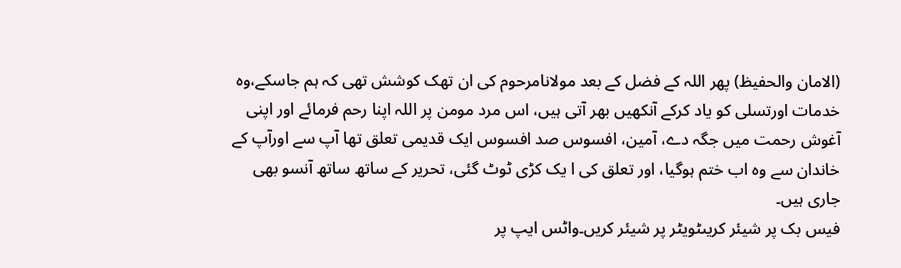(الامان والحفیظ) پھر اللہ کے فضل کے بعد مولانامرحوم کی ان تھک کوشش تھی کہ ہم جاسکے،وہ خدمات اورتسلی کو یاد کرکے آنکھیں بھر آتی ہیں، اس مرد مومن پر اللہ اپنا رحم فرمائے اور اپنی آغوش رحمت میں جگہ دے، آمین، افسوس صد افسوس ایک قدیمی تعلق تھا آپ سے اورآپ کے خاندان سے وہ اب ختم ہوگیا، اور تعلق کی ا یک کڑی ٹوٹ گئی، تحریر کے ساتھ ساتھ آنسو بھی جاری ہیں۔
فیس بک پر شیئر کریںٹویٹر پر شیئر کریں۔واٹس ایپ پر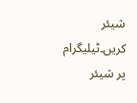شیئر کریں۔ٹیلیگرام پر شیئر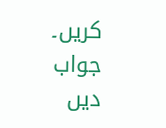کریں۔
جواب دیں